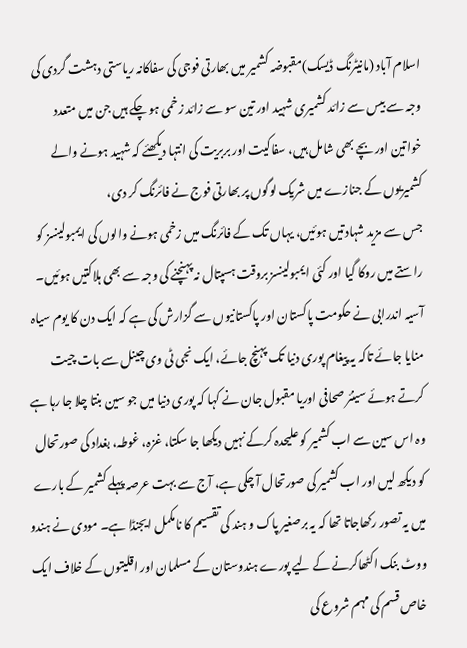اسلام آباد (مانیٹرنگ ڈیسک)مقبوضہ کشمیر میں بھارتی فوجی کی سفاکانہ ریاستی دہشت گردی کی وجہ سے بیس سے زائد کشمیری شہید اور تین سو سے زائد زخمی ہو چکے ہیں جن میں متعدد خواتین اور بچے بھی شامل ہیں، سفاکیت اور بربریت کی انتہا دیکھئے کہ شہید ہونے والے کشمیریوں کے جنازے میں شریک لوگوں پر بھارتی فوج نے فائرنگ کر دی،
جس سے مزید شہادتیں ہوئیں، یہاں تک کے فائرنگ میں زخمی ہونے والوں کی ایمبولینسز کو راستے میں روکا گیا اور کئی ایمبولینسز بروقت ہسپتال نہ پہنچنے کی وجہ سے بھی ہلاکتیں ہوئیں۔ آسیہ اندرابی نے حکومت پاکستان اور پاکستانیوں سے گزارش کی ہے کہ ایک دن کا یوم سیاہ منایا جائے تاکہ یہ پیغام پوری دنیا تک پہنچ جائے، ایک نجی ٹی وی چینل سے بات چیت کرتے ہوئے سینئر صحافی اوریا مقبول جان نے کہا کہ پوری دنیا میں جو سین بنتا چلا جا رہا ہے وہ اس سین سے اب کشمیر کو علیحدہ کرکے نہیں دیکھا جا سکتا، غزہ، غوطہ، بغداد کی صورتحال کو دیکھ لیں اور اب کشمیر کی صورتحال آ چکی ہے، آج سے بہت عرصہ پہلے کشمیر کے بارے میں یہ تصور رکھاجاتا تھا کہ یہ برصغیر پاک و ہند کی تقسیم کا نامکمل ایجنڈا ہے۔ مودی نے ہندو ووٹ بنک اکٹھاکرنے کے لیے پورے ہندوستان کے مسلمان اور اقلیتوں کے خلاف ایک خاص قسم کی مہم شروع کی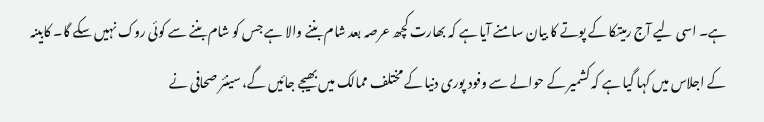ہے۔ اسی لیے آج رمیتکا کے پوتے کا بیان سامنے آیا ہے کہ بھارت کچھ عرصہ بعد شام بننے والا ہے جس کو شام بننے سے کوئی روک نہیں سکے گا۔ کابینہ کے اجلاس میں کہا گیا ہے کہ کشمیر کے حوالے سے وفود پوری دنیا کے مختلف ممالک میں بھیجے جائیں گے، سینئر صحافی نے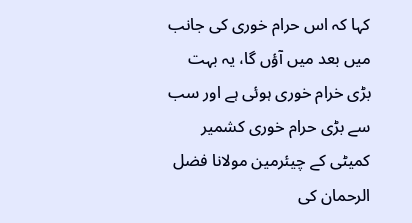کہا کہ اس حرام خوری کی جانب میں بعد میں آؤں گا، یہ بہت بڑی خرام خوری ہوئی ہے اور سب سے بڑی حرام خوری کشمیر کمیٹی کے چیئرمین مولانا فضل الرحمان کی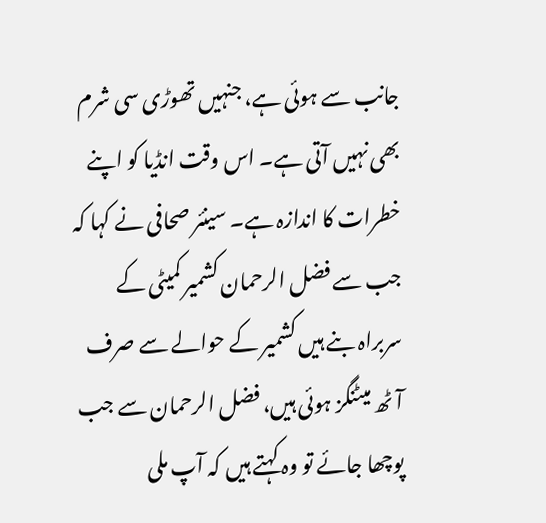جانب سے ہوئی ہے، جنہیں تھوڑی سی شرم بھی نہیں آتی ہے۔ اس وقت انڈیا کو اپنے خطرات کا اندازہ ہے۔ سینئر صحافی نے کہا کہ جب سے فضل الرحمان کشمیر کمیٹی کے سربراہ بنے ہیں کشمیر کے حوالے سے صرف آٹھ میٹنگز ہوئی ہیں، فضل الرحمان سے جب پوچھا جائے تو وہ کہتے ہیں کہ آپ ملی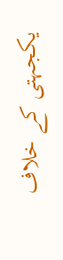یکجہتی کے خلاف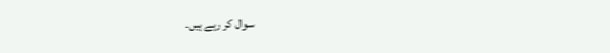سوال کر رہے ہیں۔